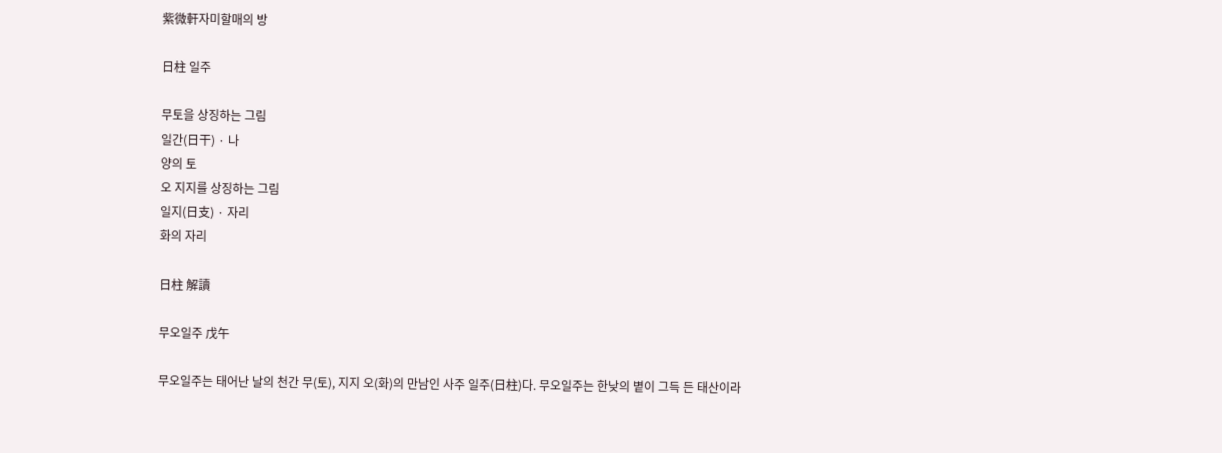紫微軒자미할매의 방

日柱 일주

무토을 상징하는 그림
일간(日干) · 나
양의 토
오 지지를 상징하는 그림
일지(日支) · 자리
화의 자리

日柱 解讀

무오일주 戊午

무오일주는 태어난 날의 천간 무(토), 지지 오(화)의 만남인 사주 일주(日柱)다. 무오일주는 한낮의 볕이 그득 든 태산이라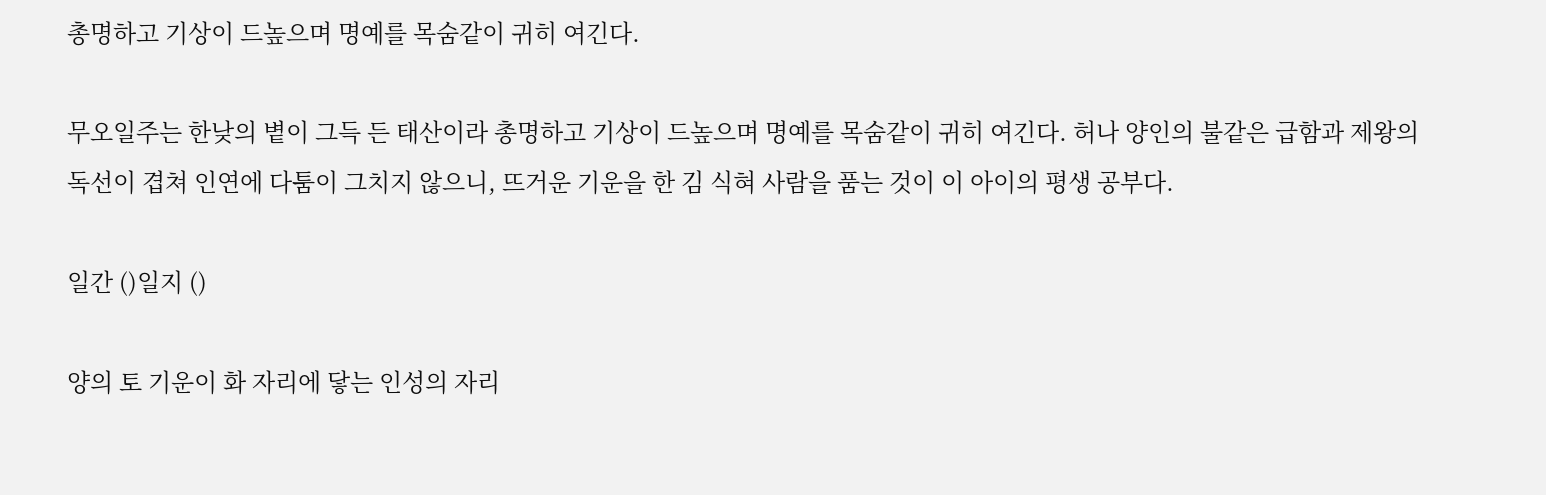총명하고 기상이 드높으며 명예를 목숨같이 귀히 여긴다.

무오일주는 한낮의 볕이 그득 든 태산이라 총명하고 기상이 드높으며 명예를 목숨같이 귀히 여긴다. 허나 양인의 불같은 급함과 제왕의 독선이 겹쳐 인연에 다툼이 그치지 않으니, 뜨거운 기운을 한 김 식혀 사람을 품는 것이 이 아이의 평생 공부다.

일간 ()일지 ()

양의 토 기운이 화 자리에 닿는 인성의 자리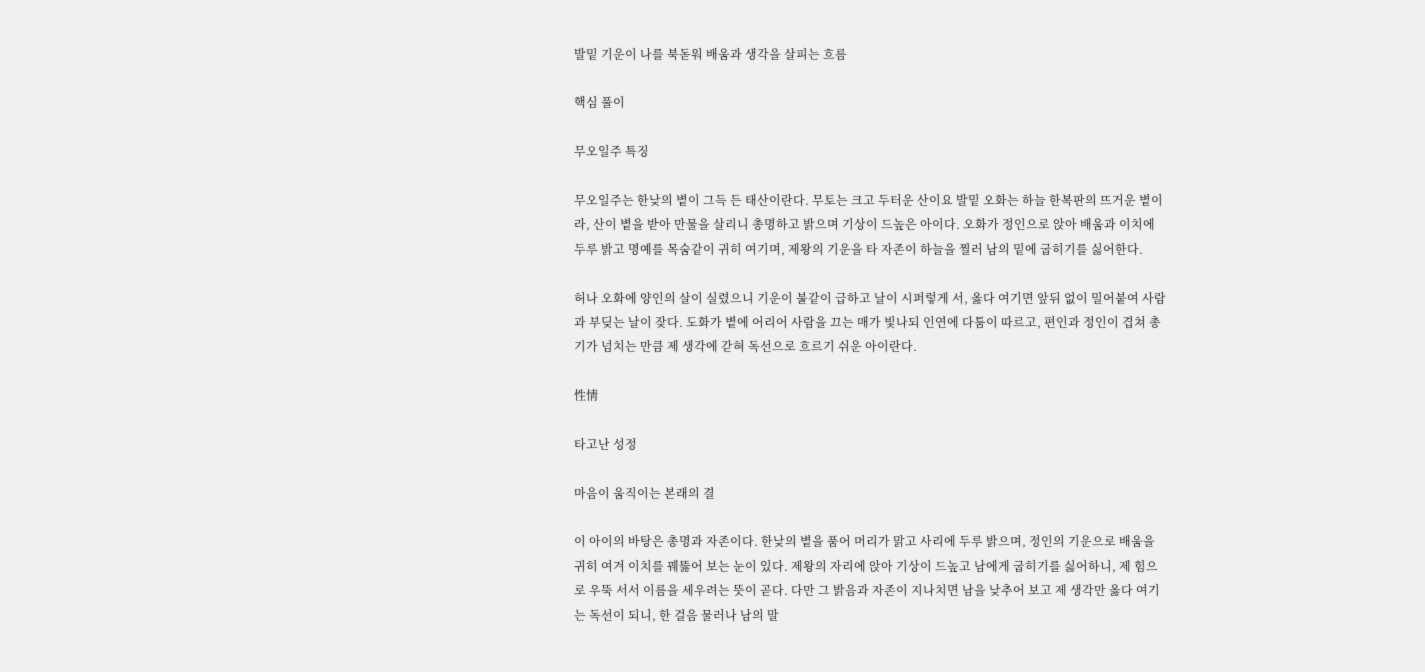발밑 기운이 나를 북돋워 배움과 생각을 살피는 흐름

핵심 풀이

무오일주 특징

무오일주는 한낮의 볕이 그득 든 태산이란다. 무토는 크고 두터운 산이요 발밑 오화는 하늘 한복판의 뜨거운 볕이라, 산이 볕을 받아 만물을 살리니 총명하고 밝으며 기상이 드높은 아이다. 오화가 정인으로 앉아 배움과 이치에 두루 밝고 명예를 목숨같이 귀히 여기며, 제왕의 기운을 타 자존이 하늘을 찔러 남의 밑에 굽히기를 싫어한다.

허나 오화에 양인의 살이 실렸으니 기운이 불같이 급하고 날이 시퍼렇게 서, 옳다 여기면 앞뒤 없이 밀어붙여 사람과 부딪는 날이 잦다. 도화가 볕에 어리어 사람을 끄는 매가 빛나되 인연에 다툼이 따르고, 편인과 정인이 겹쳐 총기가 넘치는 만큼 제 생각에 갇혀 독선으로 흐르기 쉬운 아이란다.

性情

타고난 성정

마음이 움직이는 본래의 결

이 아이의 바탕은 총명과 자존이다. 한낮의 볕을 품어 머리가 맑고 사리에 두루 밝으며, 정인의 기운으로 배움을 귀히 여겨 이치를 꿰뚫어 보는 눈이 있다. 제왕의 자리에 앉아 기상이 드높고 남에게 굽히기를 싫어하니, 제 힘으로 우뚝 서서 이름을 세우려는 뜻이 곧다. 다만 그 밝음과 자존이 지나치면 남을 낮추어 보고 제 생각만 옳다 여기는 독선이 되니, 한 걸음 물러나 남의 말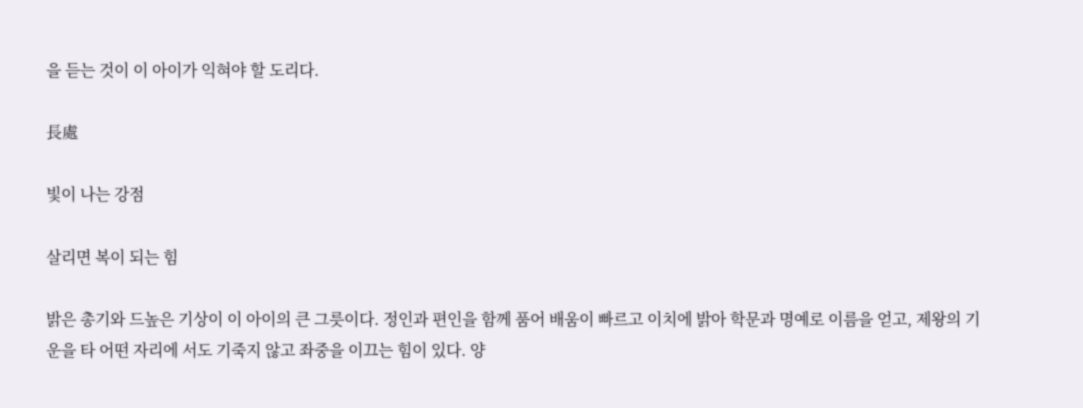을 듣는 것이 이 아이가 익혀야 할 도리다.

長處

빛이 나는 강점

살리면 복이 되는 힘

밝은 총기와 드높은 기상이 이 아이의 큰 그릇이다. 정인과 편인을 함께 품어 배움이 빠르고 이치에 밝아 학문과 명예로 이름을 얻고, 제왕의 기운을 타 어떤 자리에 서도 기죽지 않고 좌중을 이끄는 힘이 있다. 양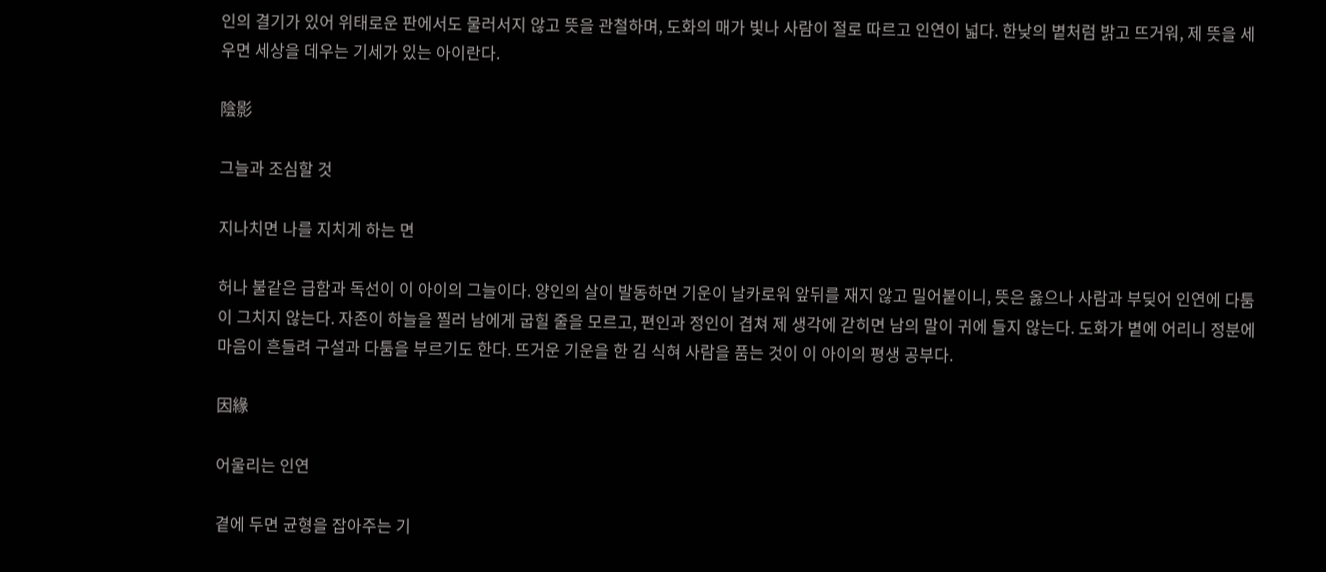인의 결기가 있어 위태로운 판에서도 물러서지 않고 뜻을 관철하며, 도화의 매가 빛나 사람이 절로 따르고 인연이 넓다. 한낮의 볕처럼 밝고 뜨거워, 제 뜻을 세우면 세상을 데우는 기세가 있는 아이란다.

陰影

그늘과 조심할 것

지나치면 나를 지치게 하는 면

허나 불같은 급함과 독선이 이 아이의 그늘이다. 양인의 살이 발동하면 기운이 날카로워 앞뒤를 재지 않고 밀어붙이니, 뜻은 옳으나 사람과 부딪어 인연에 다툼이 그치지 않는다. 자존이 하늘을 찔러 남에게 굽힐 줄을 모르고, 편인과 정인이 겹쳐 제 생각에 갇히면 남의 말이 귀에 들지 않는다. 도화가 볕에 어리니 정분에 마음이 흔들려 구설과 다툼을 부르기도 한다. 뜨거운 기운을 한 김 식혀 사람을 품는 것이 이 아이의 평생 공부다.

因緣

어울리는 인연

곁에 두면 균형을 잡아주는 기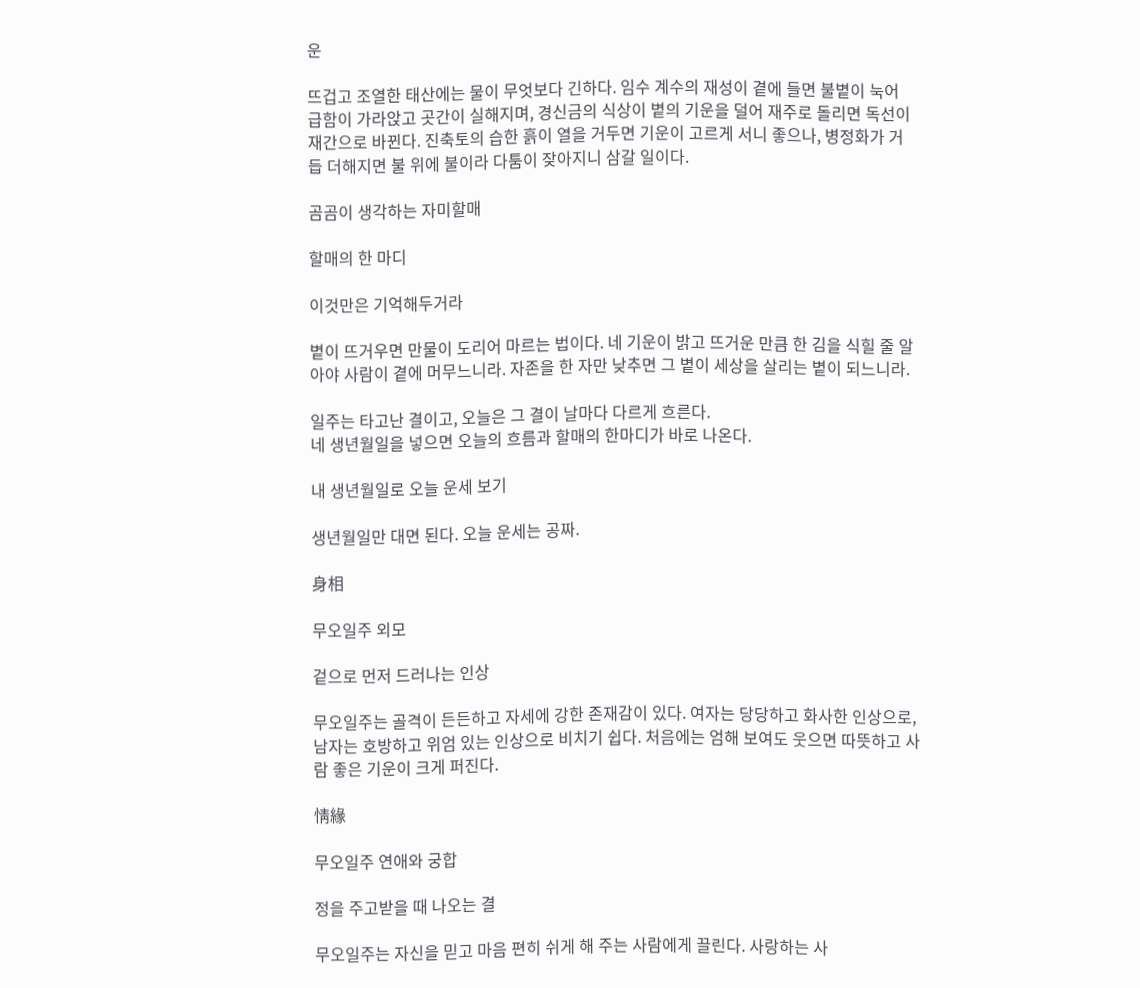운

뜨겁고 조열한 태산에는 물이 무엇보다 긴하다. 임수 계수의 재성이 곁에 들면 불볕이 눅어 급함이 가라앉고 곳간이 실해지며, 경신금의 식상이 볕의 기운을 덜어 재주로 돌리면 독선이 재간으로 바뀐다. 진축토의 습한 흙이 열을 거두면 기운이 고르게 서니 좋으나, 병정화가 거듭 더해지면 불 위에 불이라 다툼이 잦아지니 삼갈 일이다.

곰곰이 생각하는 자미할매

할매의 한 마디

이것만은 기억해두거라

볕이 뜨거우면 만물이 도리어 마르는 법이다. 네 기운이 밝고 뜨거운 만큼 한 김을 식힐 줄 알아야 사람이 곁에 머무느니라. 자존을 한 자만 낮추면 그 볕이 세상을 살리는 볕이 되느니라.

일주는 타고난 결이고, 오늘은 그 결이 날마다 다르게 흐른다.
네 생년월일을 넣으면 오늘의 흐름과 할매의 한마디가 바로 나온다.

내 생년월일로 오늘 운세 보기

생년월일만 대면 된다. 오늘 운세는 공짜.

身相

무오일주 외모

겉으로 먼저 드러나는 인상

무오일주는 골격이 든든하고 자세에 강한 존재감이 있다. 여자는 당당하고 화사한 인상으로, 남자는 호방하고 위엄 있는 인상으로 비치기 쉽다. 처음에는 엄해 보여도 웃으면 따뜻하고 사람 좋은 기운이 크게 퍼진다.

情緣

무오일주 연애와 궁합

정을 주고받을 때 나오는 결

무오일주는 자신을 믿고 마음 편히 쉬게 해 주는 사람에게 끌린다. 사랑하는 사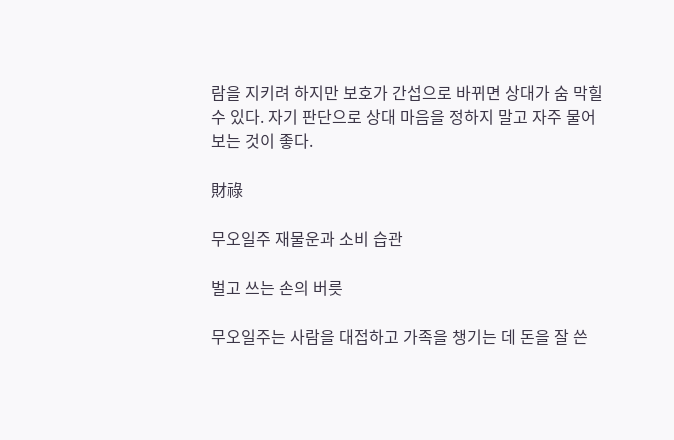람을 지키려 하지만 보호가 간섭으로 바뀌면 상대가 숨 막힐 수 있다. 자기 판단으로 상대 마음을 정하지 말고 자주 물어보는 것이 좋다.

財祿

무오일주 재물운과 소비 습관

벌고 쓰는 손의 버릇

무오일주는 사람을 대접하고 가족을 챙기는 데 돈을 잘 쓴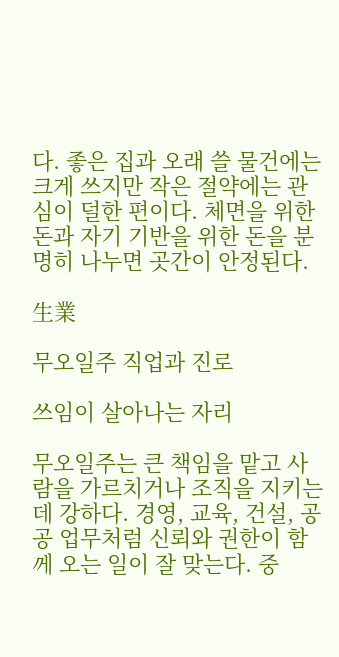다. 좋은 집과 오래 쓸 물건에는 크게 쓰지만 작은 절약에는 관심이 덜한 편이다. 체면을 위한 돈과 자기 기반을 위한 돈을 분명히 나누면 곳간이 안정된다.

生業

무오일주 직업과 진로

쓰임이 살아나는 자리

무오일주는 큰 책임을 맡고 사람을 가르치거나 조직을 지키는 데 강하다. 경영, 교육, 건설, 공공 업무처럼 신뢰와 권한이 함께 오는 일이 잘 맞는다. 중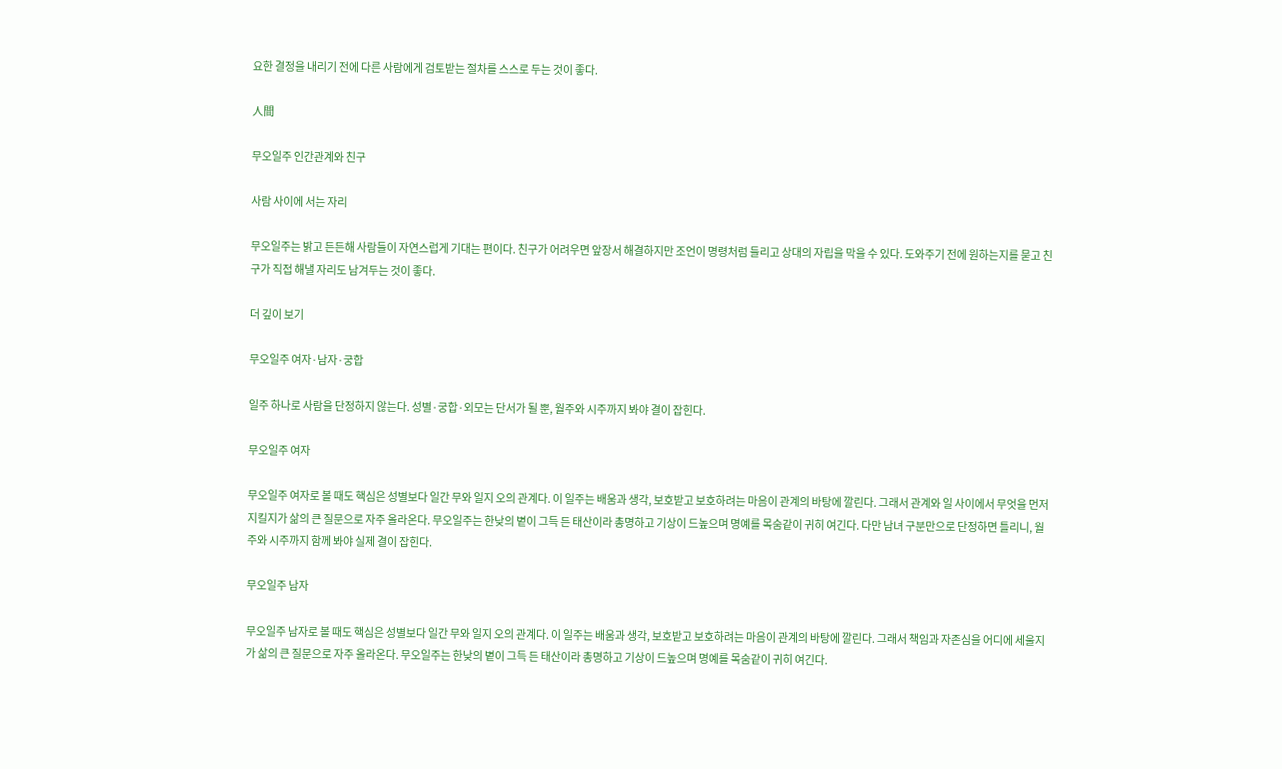요한 결정을 내리기 전에 다른 사람에게 검토받는 절차를 스스로 두는 것이 좋다.

人間

무오일주 인간관계와 친구

사람 사이에 서는 자리

무오일주는 밝고 든든해 사람들이 자연스럽게 기대는 편이다. 친구가 어려우면 앞장서 해결하지만 조언이 명령처럼 들리고 상대의 자립을 막을 수 있다. 도와주기 전에 원하는지를 묻고 친구가 직접 해낼 자리도 남겨두는 것이 좋다.

더 깊이 보기

무오일주 여자·남자·궁합

일주 하나로 사람을 단정하지 않는다. 성별·궁합·외모는 단서가 될 뿐, 월주와 시주까지 봐야 결이 잡힌다.

무오일주 여자

무오일주 여자로 볼 때도 핵심은 성별보다 일간 무와 일지 오의 관계다. 이 일주는 배움과 생각, 보호받고 보호하려는 마음이 관계의 바탕에 깔린다. 그래서 관계와 일 사이에서 무엇을 먼저 지킬지가 삶의 큰 질문으로 자주 올라온다. 무오일주는 한낮의 볕이 그득 든 태산이라 총명하고 기상이 드높으며 명예를 목숨같이 귀히 여긴다. 다만 남녀 구분만으로 단정하면 틀리니, 월주와 시주까지 함께 봐야 실제 결이 잡힌다.

무오일주 남자

무오일주 남자로 볼 때도 핵심은 성별보다 일간 무와 일지 오의 관계다. 이 일주는 배움과 생각, 보호받고 보호하려는 마음이 관계의 바탕에 깔린다. 그래서 책임과 자존심을 어디에 세울지가 삶의 큰 질문으로 자주 올라온다. 무오일주는 한낮의 볕이 그득 든 태산이라 총명하고 기상이 드높으며 명예를 목숨같이 귀히 여긴다.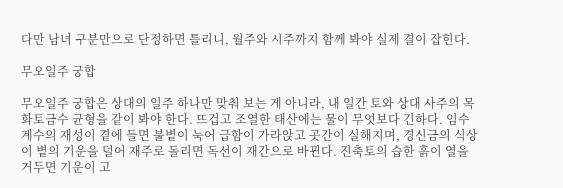다만 남녀 구분만으로 단정하면 틀리니, 월주와 시주까지 함께 봐야 실제 결이 잡힌다.

무오일주 궁합

무오일주 궁합은 상대의 일주 하나만 맞춰 보는 게 아니라, 내 일간 토와 상대 사주의 목화토금수 균형을 같이 봐야 한다. 뜨겁고 조열한 태산에는 물이 무엇보다 긴하다. 임수 계수의 재성이 곁에 들면 불볕이 눅어 급함이 가라앉고 곳간이 실해지며, 경신금의 식상이 볕의 기운을 덜어 재주로 돌리면 독선이 재간으로 바뀐다. 진축토의 습한 흙이 열을 거두면 기운이 고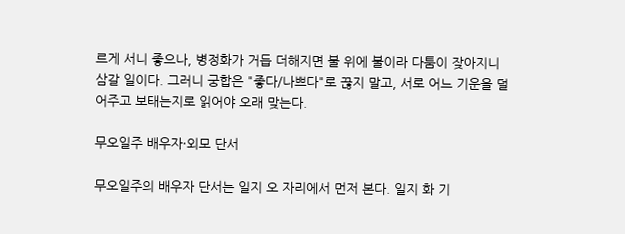르게 서니 좋으나, 병정화가 거듭 더해지면 불 위에 불이라 다툼이 잦아지니 삼갈 일이다. 그러니 궁합은 "좋다/나쁘다"로 끊지 말고, 서로 어느 기운을 덜어주고 보태는지로 읽어야 오래 맞는다.

무오일주 배우자·외모 단서

무오일주의 배우자 단서는 일지 오 자리에서 먼저 본다. 일지 화 기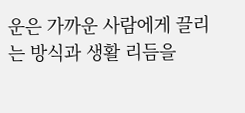운은 가까운 사람에게 끌리는 방식과 생활 리듬을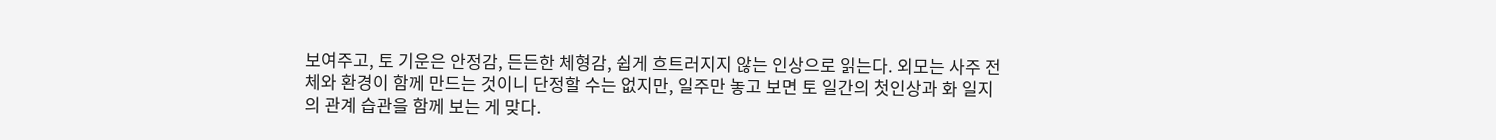보여주고, 토 기운은 안정감, 든든한 체형감, 쉽게 흐트러지지 않는 인상으로 읽는다. 외모는 사주 전체와 환경이 함께 만드는 것이니 단정할 수는 없지만, 일주만 놓고 보면 토 일간의 첫인상과 화 일지의 관계 습관을 함께 보는 게 맞다.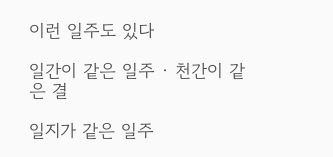이런 일주도 있다

일간이 같은 일주 · 천간이 같은 결

일지가 같은 일주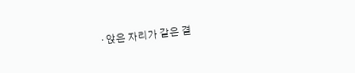· 앉은 자리가 같은 결